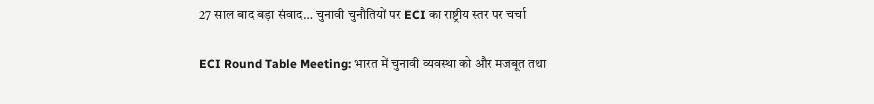27 साल बाद बड़ा संवाद… चुनावी चुनौतियों पर ECI का राष्ट्रीय स्तर पर चर्चा

ECI Round Table Meeting: भारत में चुनावी व्यवस्था को और मजबूत तथा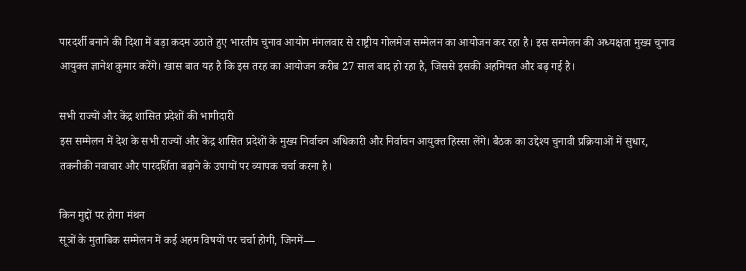पारदर्शी बनाने की दिशा में बड़ा कदम उठाते हुए भारतीय चुनाव आयोग मंगलवार से राष्ट्रीय गोलमेज सम्मेलन का आयोजन कर रहा है। इस सम्मेलन की अध्यक्षता मुख्य चुनाव आयुक्त ज्ञानेश कुमार करेंगे। खास बात यह है कि इस तरह का आयोजन करीब 27 साल बाद हो रहा है, जिससे इसकी अहमियत और बढ़ गई है।

सभी राज्यों और केंद्र शासित प्रदेशों की भागीदारी
इस सम्मेलन में देश के सभी राज्यों और केंद्र शासित प्रदेशों के मुख्य निर्वाचन अधिकारी और निर्वाचन आयुक्त हिस्सा लेंगे। बैठक का उद्देश्य चुनावी प्रक्रियाओं में सुधार, तकनीकी नवाचार और पारदर्शिता बढ़ाने के उपायों पर व्यापक चर्चा करना है।

किन मुद्दों पर होगा मंथन
सूत्रों के मुताबिक सम्मेलन में कई अहम विषयों पर चर्चा होगी, जिनमें—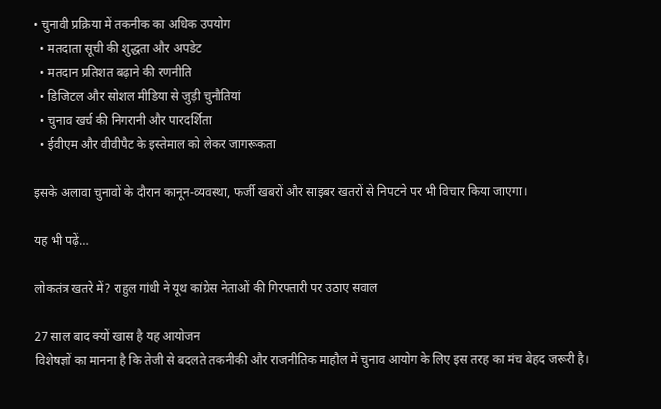• चुनावी प्रक्रिया में तकनीक का अधिक उपयोग
  • मतदाता सूची की शुद्धता और अपडेट
  • मतदान प्रतिशत बढ़ाने की रणनीति
  • डिजिटल और सोशल मीडिया से जुड़ी चुनौतियां
  • चुनाव खर्च की निगरानी और पारदर्शिता
  • ईवीएम और वीवीपैट के इस्तेमाल को लेकर जागरूकता

इसके अलावा चुनावों के दौरान कानून-व्यवस्था, फर्जी खबरों और साइबर खतरों से निपटने पर भी विचार किया जाएगा।

यह भी पढ़ें…

लोकतंत्र खतरे में? राहुल गांधी ने यूथ कांग्रेस नेताओं की गिरफ्तारी पर उठाए सवाल

27 साल बाद क्यों खास है यह आयोजन
विशेषज्ञों का मानना है कि तेजी से बदलते तकनीकी और राजनीतिक माहौल में चुनाव आयोग के लिए इस तरह का मंच बेहद जरूरी है।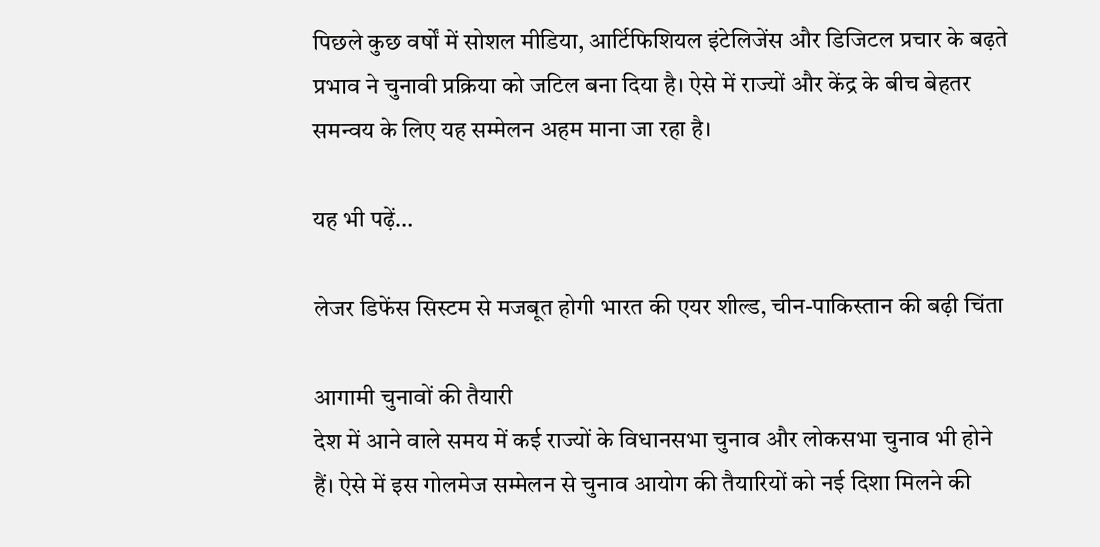पिछले कुछ वर्षों में सोशल मीडिया, आर्टिफिशियल इंटेलिजेंस और डिजिटल प्रचार के बढ़ते प्रभाव ने चुनावी प्रक्रिया को जटिल बना दिया है। ऐसे में राज्यों और केंद्र के बीच बेहतर समन्वय के लिए यह सम्मेलन अहम माना जा रहा है।

यह भी पढ़ें…

लेजर डिफेंस सिस्टम से मजबूत होगी भारत की एयर शील्ड, चीन-पाकिस्तान की बढ़ी चिंता

आगामी चुनावों की तैयारी
देश में आने वाले समय में कई राज्यों के विधानसभा चुनाव और लोकसभा चुनाव भी होने हैं। ऐसे में इस गोलमेज सम्मेलन से चुनाव आयोग की तैयारियों को नई दिशा मिलने की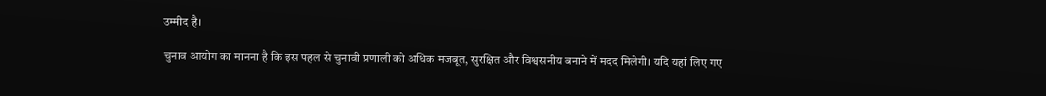उम्मीद है।

चुनाव आयोग का मानना है कि इस पहल से चुनावी प्रणाली को अधिक मजबूत, सुरक्षित और विश्वसनीय बनाने में मदद मिलेगी। यदि यहां लिए गए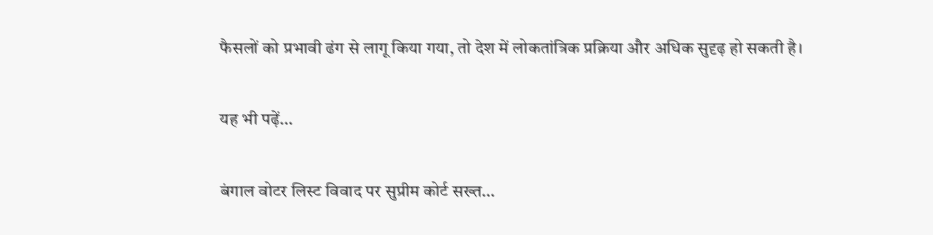फैसलों को प्रभावी ढंग से लागू किया गया, तो देश में लोकतांत्रिक प्रक्रिया और अधिक सुदृढ़ हो सकती है।

यह भी पढ़ें…

बंगाल वोटर लिस्ट विवाद पर सुप्रीम कोर्ट सख्त…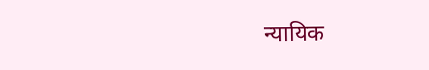न्यायिक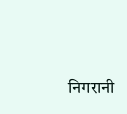निगरानी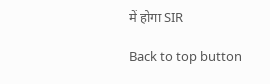में होगा SIR

Back to top button